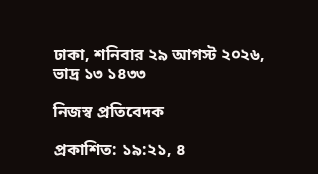ঢাকা, শনিবার ২৯ আগস্ট ২০২৬,   ভাদ্র ১৩ ১৪৩৩

নিজস্ব প্রতিবেদক

প্রকাশিত: ১৯:২১, ৪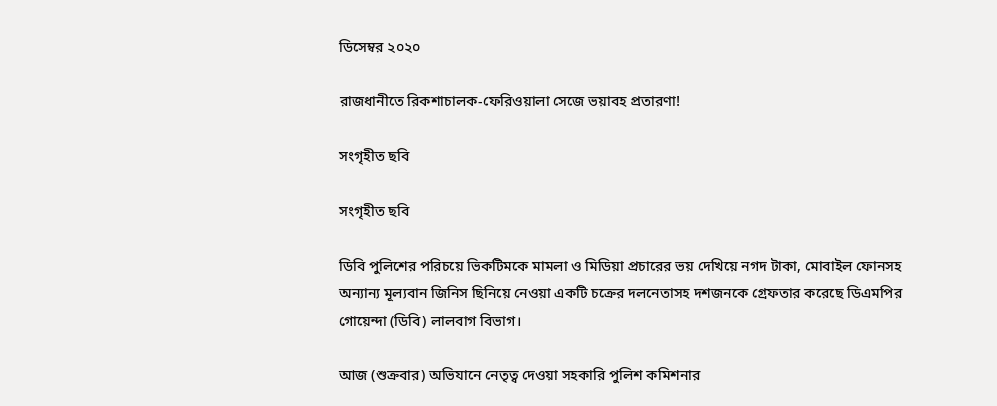ডিসেম্বর ২০২০

রাজধানীতে রিকশাচালক-ফেরিওয়ালা সেজে ভয়াবহ প্রতারণা!

সংগৃহীত ছবি

সংগৃহীত ছবি

ডিবি পুলিশের পরিচয়ে ভিকটিমকে মামলা ও মিডিয়া প্রচারের ভয় দেখিয়ে নগদ টাকা, মোবাইল ফোনসহ অন্যান্য মূল্যবান জিনিস ছিনিয়ে নেওয়া একটি চক্রের দলনেতাসহ দশজনকে গ্রেফতার করেছে ডিএমপির গোয়েন্দা (ডিবি) লালবাগ বিভাগ।

আজ (শুক্রবার) অভিযানে নেতৃত্ব দেওয়া সহকারি পুলিশ কমিশনার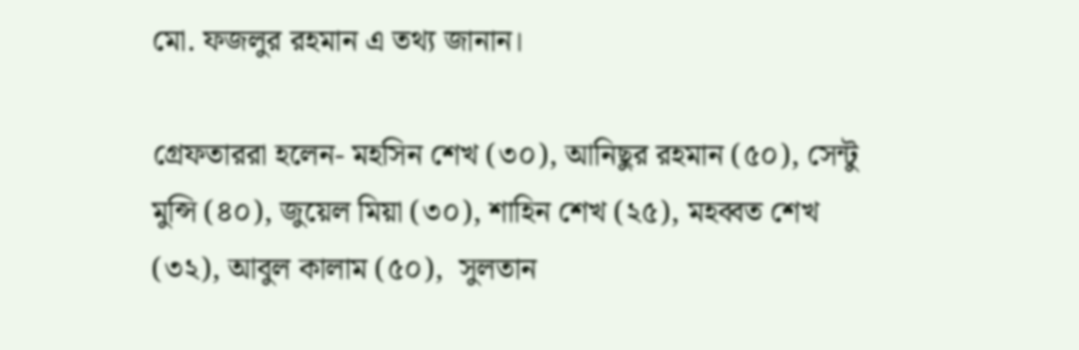মো. ফজলুর রহমান এ তথ্য জানান।

গ্রেফতাররা হলেন- মহসিন শেখ (৩০), আনিছুর রহমান (৫০), সেন্টু মুন্সি (৪০), জুয়েল মিয়া (৩০), শাহিন শেখ (২৫), মহব্বত শেখ (৩২), আবুল কালাম (৫০),  সুলতান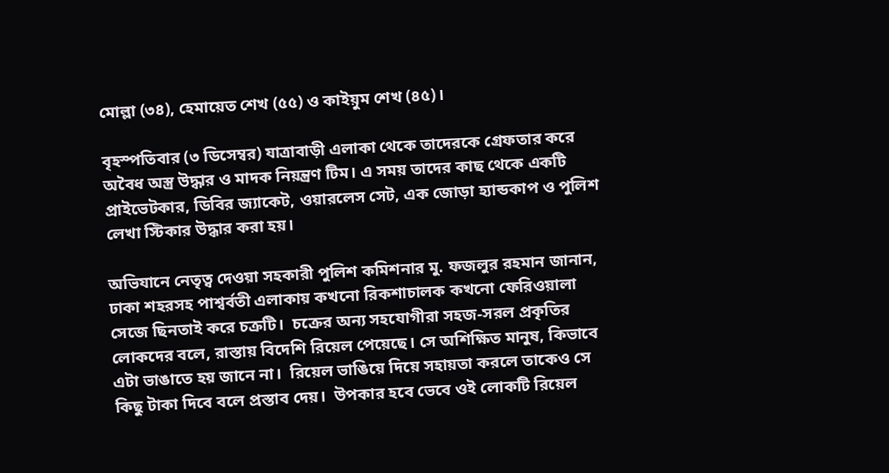মোল্লা (৩৪), হেমায়েত শেখ (৫৫) ও কাইয়ুম শেখ (৪৫)।

বৃহস্পতিবার (৩ ডিসেম্বর) যাত্রাবাড়ী এলাকা থেকে তাদেরকে গ্রেফতার করে অবৈধ অস্ত্র উদ্ধার ও মাদক নিয়ন্ত্রণ টিম। এ সময় তাদের কাছ থেকে একটি প্রাইভেটকার, ডিবির জ্যাকেট, ওয়ারলেস সেট, এক জোড়া হ্যান্ডকাপ ও পুলিশ লেখা স্টিকার উদ্ধার করা হয়।

অভিযানে নেতৃত্ব দেওয়া সহকারী পুলিশ কমিশনার মু. ফজলুর রহমান জানান, ঢাকা শহরসহ পাশ্বর্বতী এলাকায় কখনো রিকশাচালক কখনো ফেরিওয়ালা সেজে ছিনতাই করে চক্রটি।  চক্রের অন্য সহযোগীরা সহজ-সরল প্রকৃতির লোকদের বলে, রাস্তায় বিদেশি রিয়েল পেয়েছে। সে অশিক্ষিত মানুষ, কিভাবে এটা ভাঙাতে হয় জানে না।  রিয়েল ভাঙিয়ে দিয়ে সহায়তা করলে তাকেও সে কিছু টাকা দিবে বলে প্রস্তাব দেয়।  উপকার হবে ভেবে ওই লোকটি রিয়েল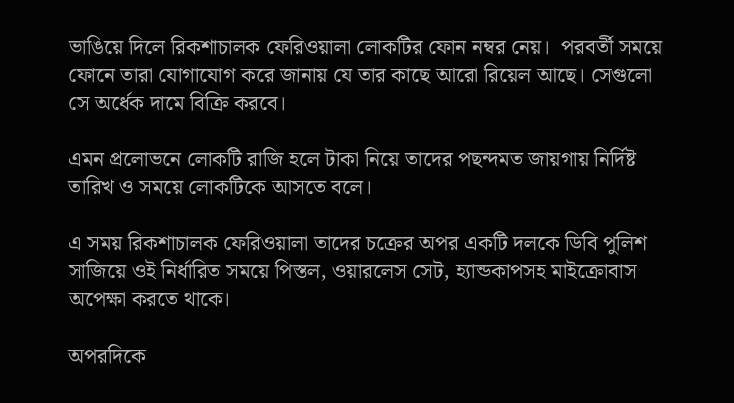ভাঙিয়ে দিলে রিকশাচালক ফেরিওয়ালা লোকটির ফোন নম্বর নেয়।  পরবর্তী সময়ে ফোনে তারা যোগাযোগ করে জানায় যে তার কাছে আরো রিয়েল আছে। সেগুলো সে অর্ধেক দামে বিক্রি করবে।

এমন প্রলোভনে লোকটি রাজি হলে টাকা নিয়ে তাদের পছন্দমত জায়গায় নির্দিষ্ট তারিখ ও সময়ে লোকটিকে আসতে বলে।

এ সময় রিকশাচালক ফেরিওয়ালা তাদের চক্রের অপর একটি দলকে ডিবি পুলিশ সাজিয়ে ওই নির্ধারিত সময়ে পিস্তল, ওয়ারলেস সেট, হ্যান্ডকাপসহ মাইক্রোবাস অপেক্ষা করতে থাকে।

অপরদিকে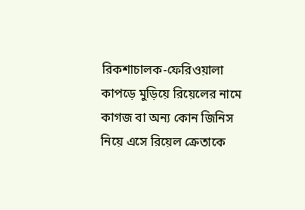রিকশাচালক-ফেরিওয়ালা কাপড়ে মুড়িয়ে রিয়েলের নামে কাগজ বা অন্য কোন জিনিস নিয়ে এসে রিয়েল ক্রেতাকে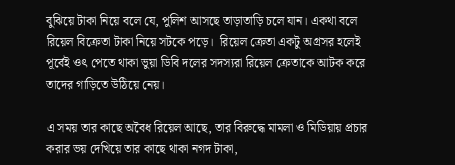বুঝিয়ে টাকা নিয়ে বলে যে, পুলিশ আসছে তাড়াতাড়ি চলে যান। একথা বলে রিয়েল বিক্রেতা টাকা নিয়ে সটকে পড়ে।  রিয়েল ক্রেতা একটু অগ্রসর হলেই পূর্বেই ওৎ পেতে থাকা ভুয়া ডিবি দলের সদস্যরা রিয়েল ক্রেতাকে আটক করে তাদের গাড়িতে উঠিয়ে নেয়।

এ সময় তার কাছে অবৈধ রিয়েল আছে, তার বিরুদ্ধে মামলা ও মিডিয়ায় প্রচার করার ভয় দেখিয়ে তার কাছে থাকা নগদ টাকা,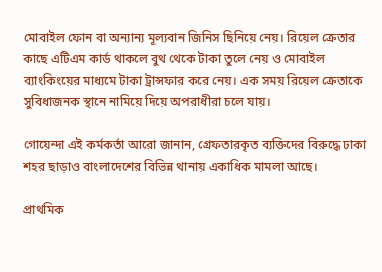মোবাইল ফোন বা অন্যান্য মূল্যবান জিনিস ছিনিয়ে নেয়। রিয়েল ক্রেতার কাছে এটিএম কার্ড থাকলে বুথ থেকে টাকা তুলে নেয় ও মোবাইল ব্যাংকিংয়ের মাধ্যমে টাকা ট্রান্সফার করে নেয়। এক সময় রিয়েল ক্রেতাকে সুবিধাজনক স্থানে নামিয়ে দিয়ে অপরাধীরা চলে যায়।

গোয়েন্দা এই কর্মকর্তা আরো জানান, গ্রেফতারকৃত ব্যক্তিদের বিরুদ্ধে ঢাকা শহর ছাড়াও বাংলাদেশের বিভিন্ন থানায় একাধিক মামলা আছে।

প্রাথমিক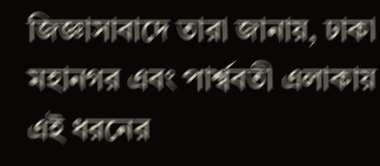জিজ্ঞাসাবাদে তারা জানায়, ঢাকা মহানগর এবং পার্শ্ববতী এলাকায় এই ধরনের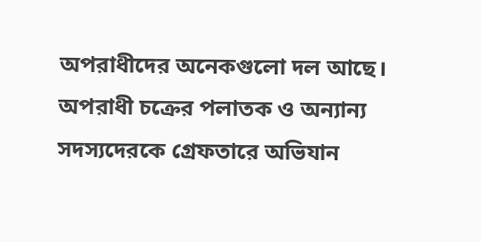অপরাধীদের অনেকগুলো দল আছে। অপরাধী চক্রের পলাতক ও অন্যান্য সদস্যদেরকে গ্রেফতারে অভিযান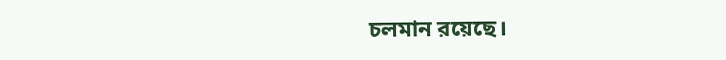চলমান রয়েছে।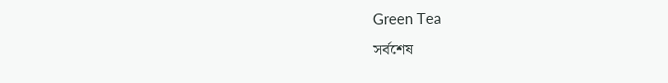Green Tea
সর্বশেষ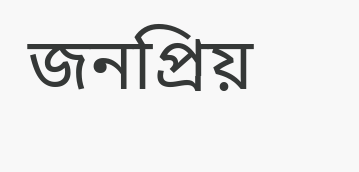জনপ্রিয়